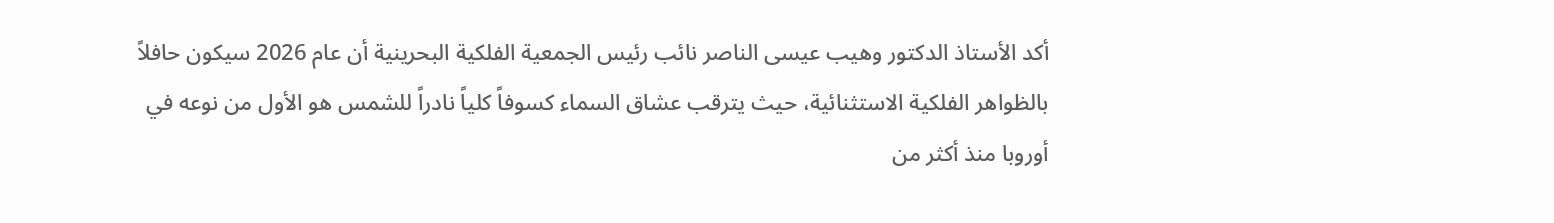أكد الأستاذ الدكتور وهيب عيسى الناصر نائب رئيس الجمعية الفلكية البحرينية أن عام 2026 سيكون حافلاً بالظواهر الفلكية الاستثنائية، حيث يترقب عشاق السماء كسوفاً كلياً نادراً للشمس هو الأول من نوعه في أوروبا منذ أكثر من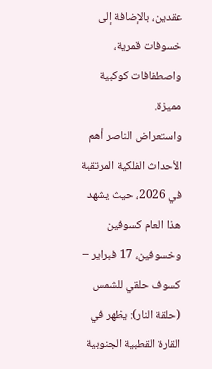عقدين، بالإضافة إلى خسوفات قمرية، واصطفافات كوكبية مميزة.
واستعراض الناصر أهم الأحداث الفلكية المرتقبة في 2026، حيث يشهد هذا العام كسوفين وخسوفين، 17 فبراير – كسوف حلقي للشمس (حلقة النار): يظهر في القارة القطبية الجنوبية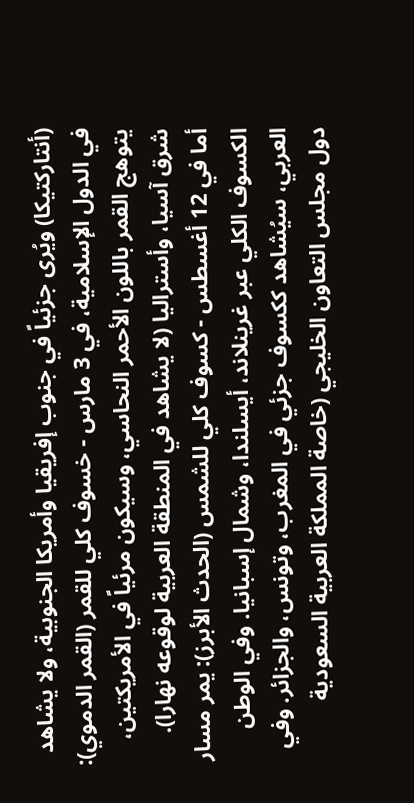(أنتاركتيكا) ويُرى جزئياً في جنوب إفريقيا وأمريكا الجنوبية، ولا يشاهد في الدول الإسلامية، في 3 مارس - خسوف كلي للقمر (القمر الدموي): يتوهج القمر باللون الأحمر النحاسي، وسيكون مرئياً في الأمريكتين، شرق آسيا، وأستراليا (لا يشاهد في المنطقة العربية لوقوعه نهارا).
أما في 12 أغسطس - كسوف كلي للشمس (الحدث الأبرز): يمر مسار الكسوف الكلي عبر غرينلاند، أيسلندا، وشمال إسبانيا. وفي الوطن العربي، سيُشاهد ككسوف جزئي في المغرب، وتونس، والجزائر. وفي دول مجلس التعاون الخليجي (خاصة المملكة العربية السعودية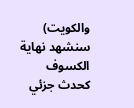والكويت) سنشهد نهاية الكسوف كحدث جزئي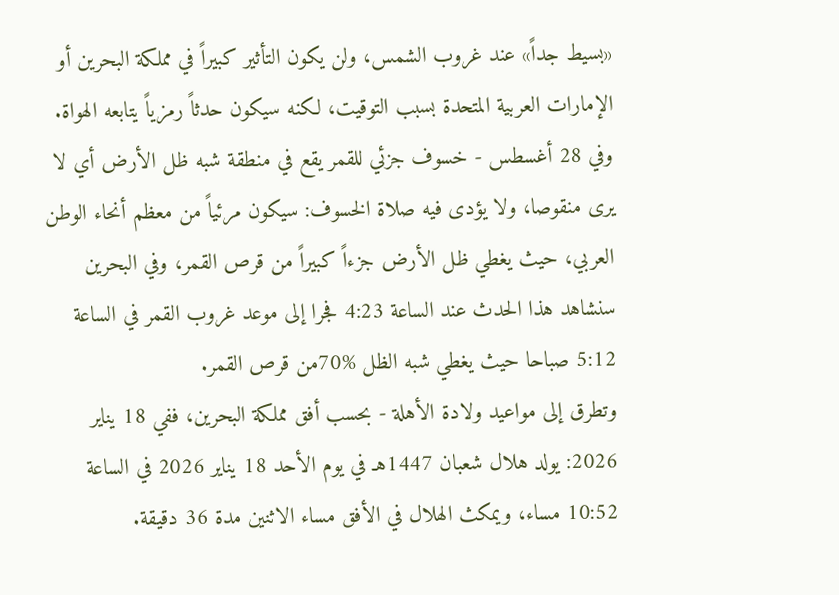«بسيط جداً» عند غروب الشمس، ولن يكون التأثير كبيراً في مملكة البحرين أو الإمارات العربية المتحدة بسبب التوقيت، لكنه سيكون حدثاً رمزياً يتابعه الهواة.
وفي 28 أغسطس - خسوف جزئي للقمر يقع في منطقة شبه ظل الأرض أي لا يرى منقوصا، ولا يؤدى فيه صلاة الخسوف: سيكون مرئياً من معظم أنحاء الوطن العربي، حيث يغطي ظل الأرض جزءاً كبيراً من قرص القمر، وفي البحرين سنشاهد هذا الحدث عند الساعة 4:23 فجرا إلى موعد غروب القمر في الساعة 5:12 صباحا حيث يغطي شبه الظل %70من قرص القمر.
وتطرق إلى مواعيد ولادة الأهلة - بحسب أفق مملكة البحرين، ففي 18 يناير 2026: يولد هلال شعبان 1447هـ في يوم الأحد 18 يناير 2026 في الساعة 10:52 مساء، ويمكث الهلال في الأفق مساء الاثنين مدة 36 دقيقة.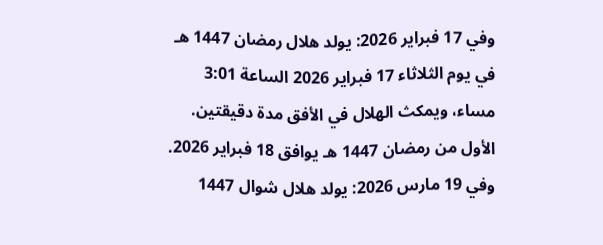وفي 17 فبراير 2026: يولد هلال رمضان 1447 هـ في يوم الثلاثاء 17 فبراير 2026 الساعة 3:01 مساء، ويمكث الهلال في الأفق مدة دقيقتين. الأول من رمضان 1447 هـ يوافق 18 فبراير 2026.
وفي 19 مارس 2026: يولد هلال شوال 1447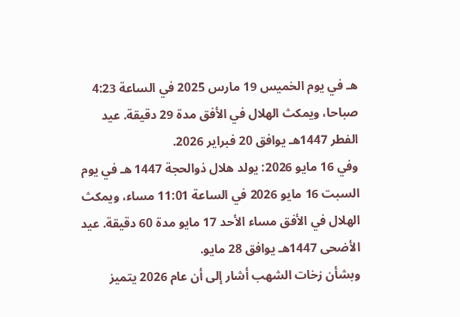هـ في يوم الخميس 19 مارس 2025 في الساعة 4:23 صباحا، ويمكث الهلال في الأفق مدة 29 دقيقة. عيد الفطر 1447هـ يوافق 20 فبراير 2026.
وفي 16 مايو 2026: يولد هلال ذوالحجة 1447 هـ في يوم السبت 16 مايو 2026 في الساعة 11:01 مساء، ويمكث الهلال في الأفق مساء الأحد 17 مايو مدة 60 دقيقة. عيد الأضحى 1447هـ يوافق 28 مايو.
وبشأن زخات الشهب أشار إلى أن عام 2026 يتميز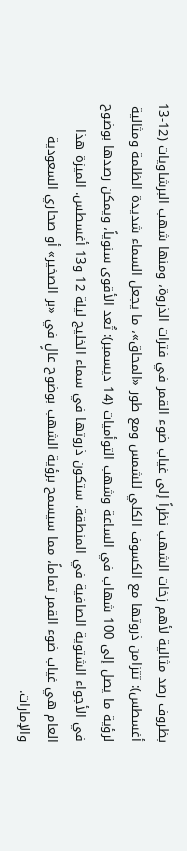بظروف رصد مثالية لأهم زخات الشهب نظراً إلى غياب ضوء القمر في فترات الذروة، ومنها شهب البرشاويات (12-13 أغسطس): تتزامن ذروتها مع الكسوف الكلي للشمس ومع طور «المحاق»، ما يجعل السماء شديدة الظلمة ومثالية لرؤية ما يصل إلى 100 شهاب في الساعة وشهب التوأميات (14 ديسمبر): تُعد الأقوى سنوياً، ويمكن رصدها بوضوح في الأجواء الشتوية الصافية في المنطقة. ستكون ذروتها في سماء الخليج ليلة 12 و13 أغسطس. الميزة هذا العام هي غياب ضوء القمر تماماً، مما سيسمح برؤية الشهب بوضوح عالٍ في «بر الصخير» أو صحاري السعودية والإمارات.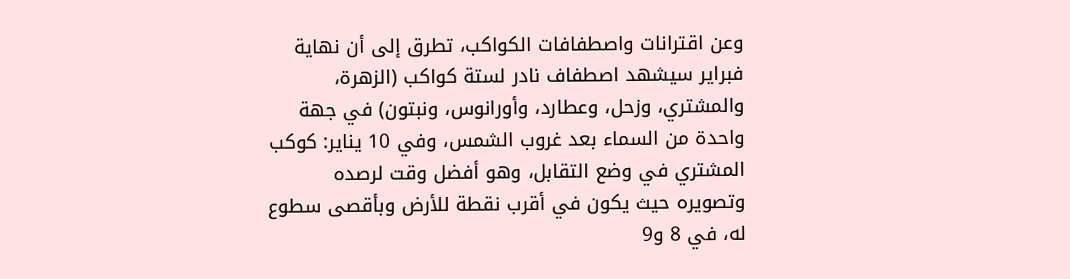وعن اقترانات واصطفافات الكواكب، تطرق إلى أن نهاية فبراير سيشهد اصطفاف نادر لستة كواكب (الزهرة، والمشتري، وزحل، وعطارد، وأورانوس، ونبتون) في جهة واحدة من السماء بعد غروب الشمس، وفي 10 يناير: كوكب المشتري في وضع التقابل، وهو أفضل وقت لرصده وتصويره حيث يكون في أقرب نقطة للأرض وبأقصى سطوع له، في 8 و9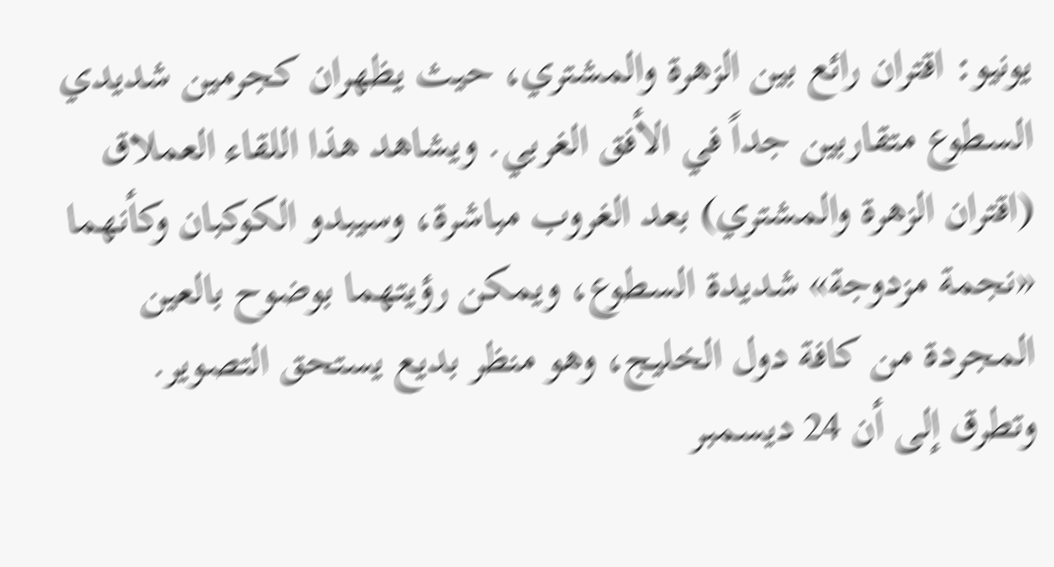يونيو: اقتران رائع بين الزهرة والمشتري، حيث يظهران كجرمين شديدي السطوع متقاربين جداً في الأفق الغربي. ويشاهد هذا اللقاء العملاق (اقتران الزهرة والمشتري) بعد الغروب مباشرة، وسيبدو الكوكبان وكأنهما «نجمة مزدوجة» شديدة السطوع، ويمكن رؤيتهما بوضوح بالعين المجردة من كافة دول الخليج، وهو منظر بديع يستحق التصوير.
وتطرق إلى أن 24 ديسمبر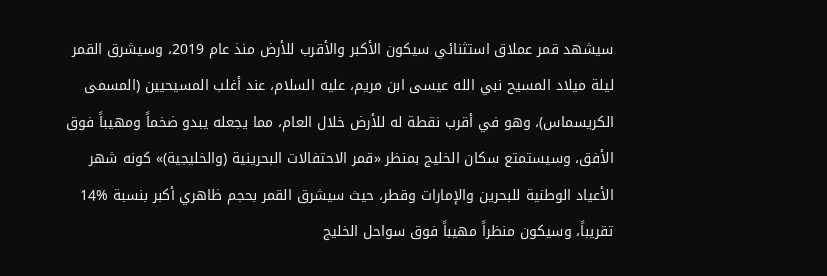سيشهد قمر عملاق استثنائي سيكون الأكبر والأقرب للأرض منذ عام 2019، وسيشرق القمر ليلة ميلاد المسيح نبي الله عيسى ابن مريم، عليه السلام، عند أغلب المسيحيين (المسمى الكريسماس)، وهو في أقرب نقطة له للأرض خلال العام، مما يجعله يبدو ضخماً ومهيباً فوق الأفق، وسيستمتع سكان الخليج بمنظر «قمر الاحتفالات البحرينية (والخليجية)» كونه شهر الأعياد الوطنية للبحرين والإمارات وقطر، حيث سيشرق القمر بحجم ظاهري أكبر بنسبة %14 تقريباً، وسيكون منظراً مهيباً فوق سواحل الخليج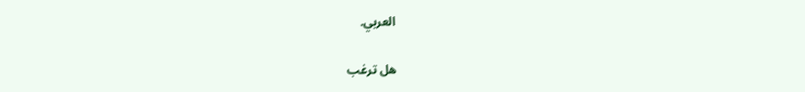العربي.

هل ترغب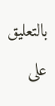بالتعليق على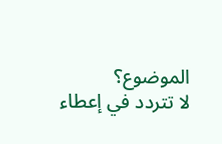الموضوع؟
لا تتردد في إعطاء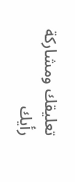تعليقك ومشاركة رأيك